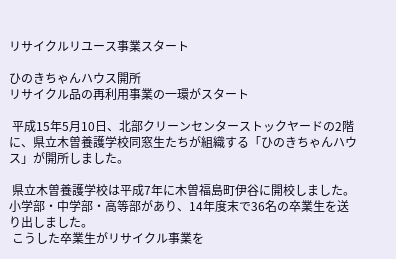リサイクルリユース事業スタート

ひのきちゃんハウス開所
リサイクル品の再利用事業の一環がスタート

 平成15年5月10日、北部クリーンセンターストックヤードの2階に、県立木曽養護学校同窓生たちが組織する「ひのきちゃんハウス」が開所しました。

 県立木曽養護学校は平成7年に木曽福島町伊谷に開校しました。小学部・中学部・高等部があり、14年度末で36名の卒業生を送り出しました。
 こうした卒業生がリサイクル事業を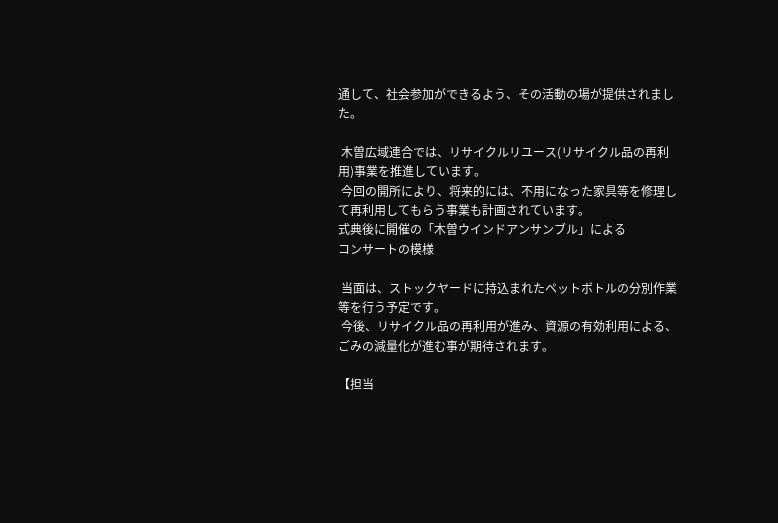通して、社会参加ができるよう、その活動の場が提供されました。

 木曽広域連合では、リサイクルリユース(リサイクル品の再利用)事業を推進しています。
 今回の開所により、将来的には、不用になった家具等を修理して再利用してもらう事業も計画されています。
式典後に開催の「木曽ウインドアンサンブル」による
コンサートの模様

 当面は、ストックヤードに持込まれたペットボトルの分別作業等を行う予定です。
 今後、リサイクル品の再利用が進み、資源の有効利用による、ごみの減量化が進む事が期待されます。

【担当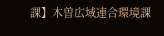課】木曽広域連合環境課